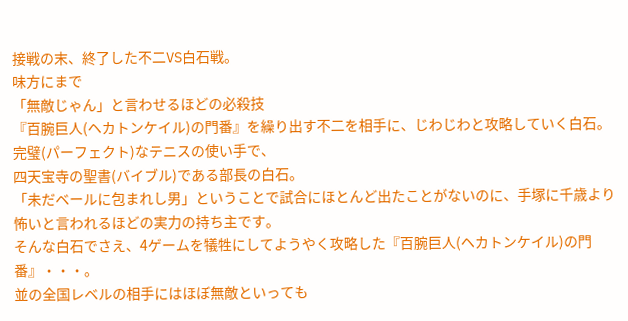接戦の末、終了した不二VS白石戦。
味方にまで
「無敵じゃん」と言わせるほどの必殺技
『百腕巨人(ヘカトンケイル)の門番』を繰り出す不二を相手に、じわじわと攻略していく白石。
完璧(パーフェクト)なテニスの使い手で、
四天宝寺の聖書(バイブル)である部長の白石。
「未だベールに包まれし男」ということで試合にほとんど出たことがないのに、手塚に千歳より怖いと言われるほどの実力の持ち主です。
そんな白石でさえ、4ゲームを犠牲にしてようやく攻略した『百腕巨人(ヘカトンケイル)の門番』・・・。
並の全国レベルの相手にはほぼ無敵といっても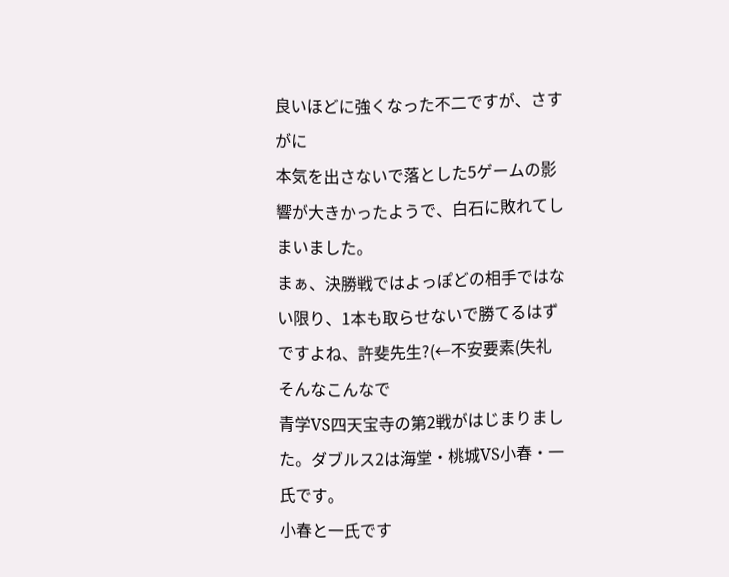良いほどに強くなった不二ですが、さすがに
本気を出さないで落とした5ゲームの影響が大きかったようで、白石に敗れてしまいました。
まぁ、決勝戦ではよっぽどの相手ではない限り、1本も取らせないで勝てるはずですよね、許斐先生?(←不安要素(失礼
そんなこんなで
青学VS四天宝寺の第2戦がはじまりました。ダブルス2は海堂・桃城VS小春・一氏です。
小春と一氏です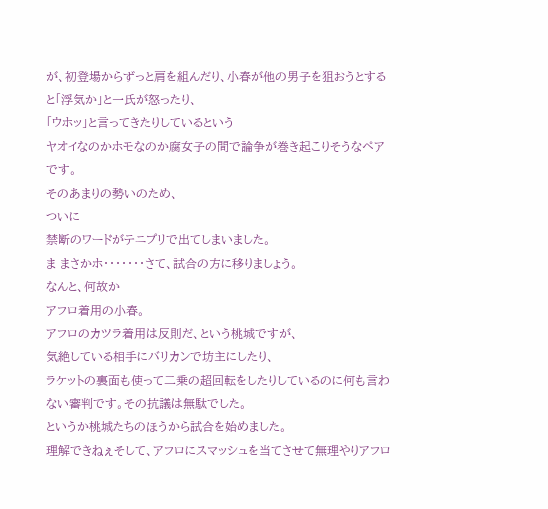が、初登場からずっと肩を組んだり、小春が他の男子を狙おうとすると「浮気か」と一氏が怒ったり、
「ウホッ」と言ってきたりしているという
ヤオイなのかホモなのか腐女子の間で論争が巻き起こりそうなペアです。
そのあまりの勢いのため、
ついに
禁断のワードがテニプリで出てしまいました。
ま まさかホ・・・・・・・さて、試合の方に移りましょう。
なんと、何故か
アフロ着用の小春。
アフロのカツラ着用は反則だ、という桃城ですが、
気絶している相手にバリカンで坊主にしたり、
ラケットの裏面も使って二乗の超回転をしたりしているのに何も言わない審判です。その抗議は無駄でした。
というか桃城たちのほうから試合を始めました。
理解できねぇそして、アフロにスマッシュを当てさせて無理やりアフロ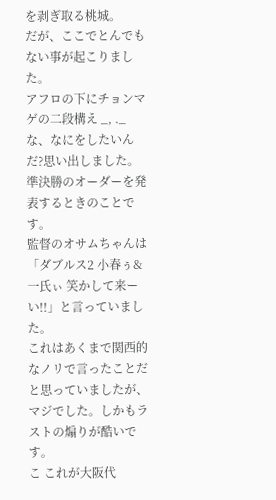を剥ぎ取る桃城。
だが、ここでとんでもない事が起こりました。
アフロの下にチョンマゲの二段構え _, ._
な、なにをしたいんだ?思い出しました。
準決勝のオーダーを発表するときのことです。
監督のオサムちゃんは
「ダブルス2 小春ぅ&一氏ぃ 笑かして来ーい!!」と言っていました。
これはあくまで関西的なノリで言ったことだと思っていましたが、
マジでした。しかもラストの煽りが酷いです。
こ これが大阪代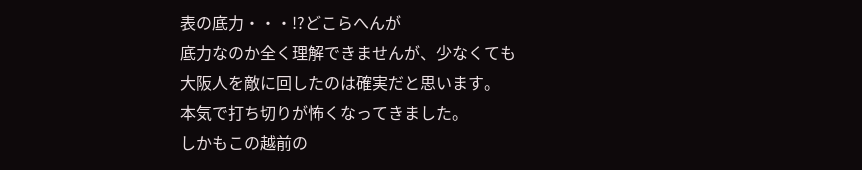表の底力・・・!?どこらへんが
底力なのか全く理解できませんが、少なくても
大阪人を敵に回したのは確実だと思います。
本気で打ち切りが怖くなってきました。
しかもこの越前の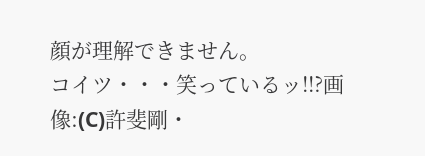顔が理解できません。
コイツ・・・笑っているッ!!?画像:(C)許斐剛・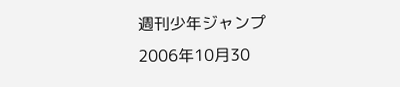週刊少年ジャンプ
2006年10月30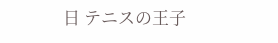日 テニスの王子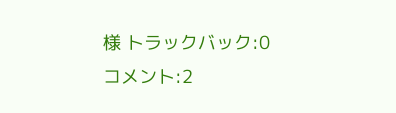様 トラックバック:0 コメント:2